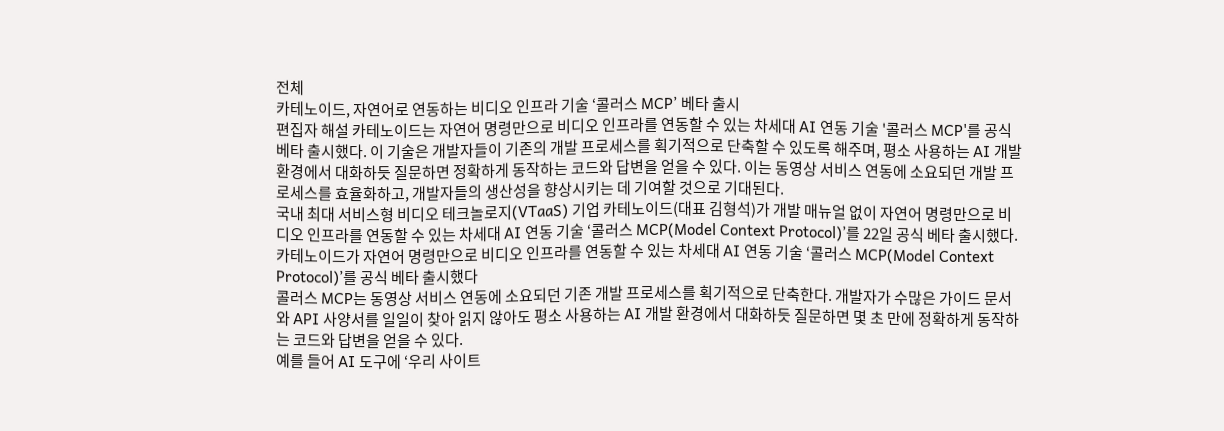전체
카테노이드, 자연어로 연동하는 비디오 인프라 기술 ‘콜러스 MCP’ 베타 출시
편집자 해설 카테노이드는 자연어 명령만으로 비디오 인프라를 연동할 수 있는 차세대 AI 연동 기술 '콜러스 MCP'를 공식 베타 출시했다. 이 기술은 개발자들이 기존의 개발 프로세스를 획기적으로 단축할 수 있도록 해주며, 평소 사용하는 AI 개발 환경에서 대화하듯 질문하면 정확하게 동작하는 코드와 답변을 얻을 수 있다. 이는 동영상 서비스 연동에 소요되던 개발 프로세스를 효율화하고, 개발자들의 생산성을 향상시키는 데 기여할 것으로 기대된다.
국내 최대 서비스형 비디오 테크놀로지(VTaaS) 기업 카테노이드(대표 김형석)가 개발 매뉴얼 없이 자연어 명령만으로 비디오 인프라를 연동할 수 있는 차세대 AI 연동 기술 ‘콜러스 MCP(Model Context Protocol)’를 22일 공식 베타 출시했다.
카테노이드가 자연어 명령만으로 비디오 인프라를 연동할 수 있는 차세대 AI 연동 기술 ‘콜러스 MCP(Model Context Protocol)’를 공식 베타 출시했다
콜러스 MCP는 동영상 서비스 연동에 소요되던 기존 개발 프로세스를 획기적으로 단축한다. 개발자가 수많은 가이드 문서와 API 사양서를 일일이 찾아 읽지 않아도 평소 사용하는 AI 개발 환경에서 대화하듯 질문하면 몇 초 만에 정확하게 동작하는 코드와 답변을 얻을 수 있다.
예를 들어 AI 도구에 ‘우리 사이트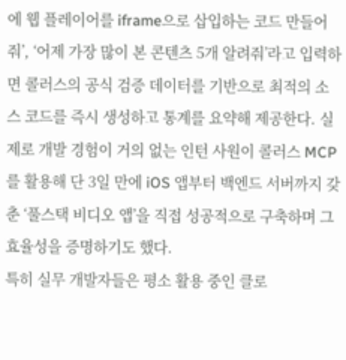에 웹 플레이어를 iframe으로 삽입하는 코드 만들어줘’, ‘어제 가장 많이 본 콘텐츠 5개 알려줘’라고 입력하면 콜러스의 공식 검증 데이터를 기반으로 최적의 소스 코드를 즉시 생성하고 통계를 요약해 제공한다. 실제로 개발 경험이 거의 없는 인턴 사원이 콜러스 MCP를 활용해 단 3일 만에 iOS 앱부터 백엔드 서버까지 갖춘 ‘풀스택 비디오 앱’을 직접 성공적으로 구축하며 그 효율성을 증명하기도 했다.
특히 실무 개발자들은 평소 활용 중인 클로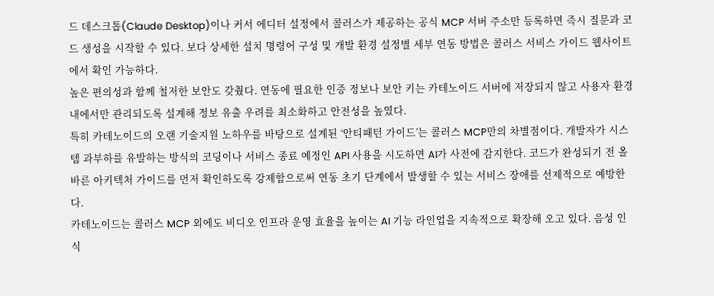드 데스크톱(Claude Desktop)이나 커서 에디터 설정에서 콜러스가 제공하는 공식 MCP 서버 주소만 등록하면 즉시 질문과 코드 생성을 시작할 수 있다. 보다 상세한 설치 명령어 구성 및 개발 환경 설정별 세부 연동 방법은 콜러스 서비스 가이드 웹사이트에서 확인 가능하다.
높은 편의성과 함께 철저한 보안도 갖췄다. 연동에 필요한 인증 정보나 보안 키는 카테노이드 서버에 저장되지 않고 사용자 환경 내에서만 관리되도록 설계해 정보 유출 우려를 최소화하고 안전성을 높였다.
특히 카테노이드의 오랜 기술지원 노하우를 바탕으로 설계된 ‘안티패턴 가이드’는 콜러스 MCP만의 차별점이다. 개발자가 시스템 과부하를 유발하는 방식의 코딩이나 서비스 종료 예정인 API 사용을 시도하면 AI가 사전에 감지한다. 코드가 완성되기 전 올바른 아키텍처 가이드를 먼저 확인하도록 강제함으로써 연동 초기 단계에서 발생할 수 있는 서비스 장애를 선제적으로 예방한다.
카테노이드는 콜러스 MCP 외에도 비디오 인프라 운영 효율을 높이는 AI 기능 라인업을 지속적으로 확장해 오고 있다. 음성 인식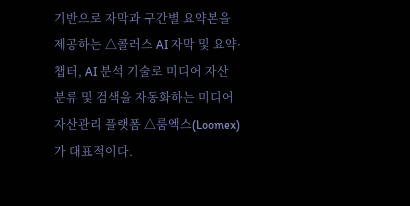기반으로 자막과 구간별 요약본을 제공하는 △콜러스 AI 자막 및 요약·챕터, AI 분석 기술로 미디어 자산 분류 및 검색을 자동화하는 미디어 자산관리 플랫폼 △룸엑스(Loomex)가 대표적이다.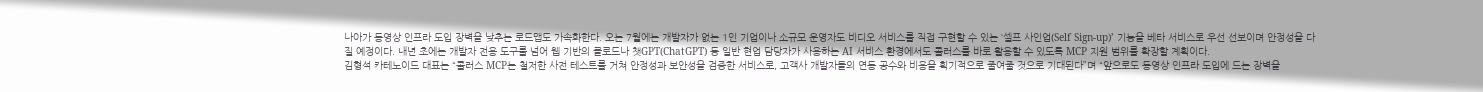나아가 동영상 인프라 도입 장벽을 낮추는 로드맵도 가속화한다. 오는 7월에는 개발자가 없는 1인 기업이나 소규모 운영자도 비디오 서비스를 직접 구현할 수 있는 ‘셀프 사인업(Self Sign-up)’ 기능을 베타 서비스로 우선 선보이며 안정성을 다질 예정이다. 내년 초에는 개발자 전용 도구를 넘어 웹 기반의 클로드나 챗GPT(ChatGPT) 등 일반 현업 담당자가 사용하는 AI 서비스 환경에서도 콜러스를 바로 활용할 수 있도록 MCP 지원 범위를 확장할 계획이다.
김형석 카테노이드 대표는 “콜러스 MCP는 철저한 사전 테스트를 거쳐 안정성과 보안성을 검증한 서비스로, 고객사 개발자들의 연동 공수와 비용을 획기적으로 줄여줄 것으로 기대된다”며 “앞으로도 동영상 인프라 도입에 드는 장벽을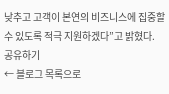낮추고 고객이 본연의 비즈니스에 집중할 수 있도록 적극 지원하겠다”고 밝혔다.
공유하기
← 블로그 목록으로